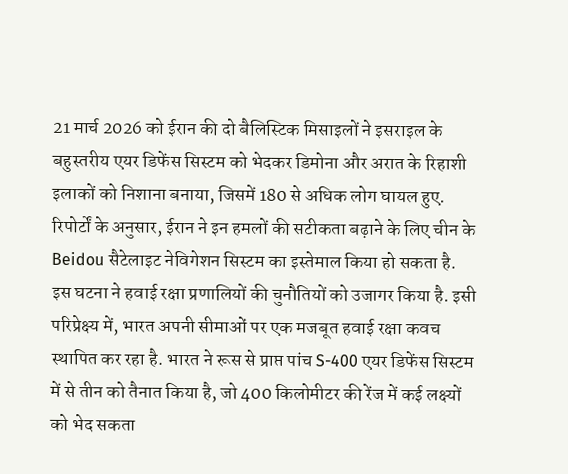21 मार्च 2026 को ईरान की दो बैलिस्टिक मिसाइलों ने इसराइल के बहुस्तरीय एयर डिफेंस सिस्टम को भेदकर डिमोना और अरात के रिहाशी इलाकों को निशाना बनाया, जिसमें 180 से अधिक लोग घायल हुए. रिपोर्टों के अनुसार, ईरान ने इन हमलों की सटीकता बढ़ाने के लिए चीन के Beidou सैटेलाइट नेविगेशन सिस्टम का इस्तेमाल किया हो सकता है. इस घटना ने हवाई रक्षा प्रणालियों की चुनौतियों को उजागर किया है. इसी परिप्रेक्ष्य में, भारत अपनी सीमाओं पर एक मजबूत हवाई रक्षा कवच स्थापित कर रहा है. भारत ने रूस से प्राप्त पांच S-400 एयर डिफेंस सिस्टम में से तीन को तैनात किया है, जो 400 किलोमीटर की रेंज में कई लक्ष्यों को भेद सकता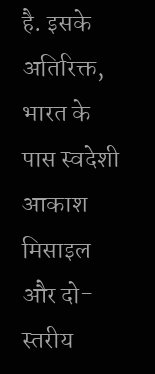है. इसके अतिरिक्त, भारत के पास स्वदेशी आकाश मिसाइल और दो-स्तरीय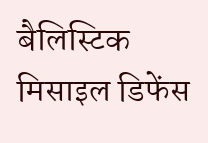बैलिस्टिक मिसाइल डिफेंस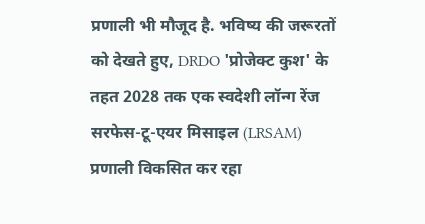प्रणाली भी मौजूद है. भविष्य की जरूरतों को देखते हुए, DRDO 'प्रोजेक्ट कुश' के तहत 2028 तक एक स्वदेशी लॉन्ग रेंज सरफेस-टू-एयर मिसाइल (LRSAM) प्रणाली विकसित कर रहा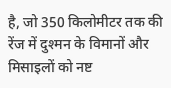है, जो 350 किलोमीटर तक की रेंज में दुश्मन के विमानों और मिसाइलों को नष्ट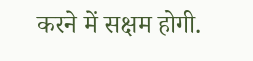करने में सक्षम होगी.